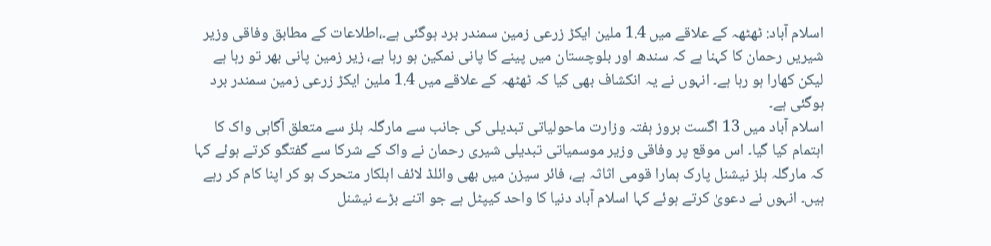اسلام آباد: ٹھٹھہ کے علاقے میں 1.4 ملین ایکڑ زرعی زمین سمندر برد ہوگئی ہے۔،اطلاعات کے مطابق وفاقی وزیر شیریں رحمان کا کہنا ہے کہ سندھ اور بلوچستان میں پینے کا پانی نمکین ہو رہا ہے، زیر زمین پانی بھر تو رہا ہے لیکن کھارا ہو رہا ہے۔ انہوں نے یہ انکشاف بھی کیا کہ ٹھٹھہ کے علاقے میں 1.4 ملین ایکڑ زرعی زمین سمندر برد ہوگئی ہے۔
اسلام آباد میں 13 اگست بروز ہفتہ وزارت ماحولیاتی تبدیلی کی جانب سے مارگلہ ہلز سے متعلق آگاہی واک کا اہتمام کیا گیا۔ اس موقع پر وفاقی وزیر موسمیاتی تبدیلی شیری رحمان نے واک کے شرکا سے گفتگو کرتے ہوئے کہا کہ مارگلہ ہلز نیشنل پارک ہمارا قومی اثاثہ ہے، فائر سیزن میں بھی وائلڈ لائف اہلکار متحرک ہو کر اپنا کام کر رہے ہیں۔ انہوں نے دعویٰ کرتے ہوئے کہا اسلام آباد دنیا کا واحد کیپٹل ہے جو اتنے بڑے نیشنل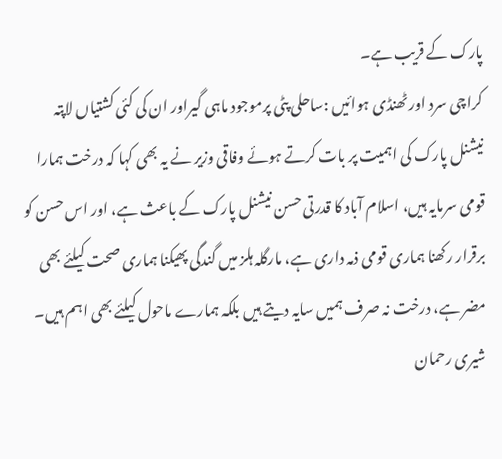پارک کے قریب ہے۔
کراچی سرد اور ٹھنڈی ہوائیں :ساحلی پٹی پرموجود ماہی گیراور ان کی کئی کشتیاں لاپتہ
نیشنل پارک کی اہمیت پر بات کرتے ہوئے وفاقی وزیر نے یہ بھی کہا کہ درخت ہمارا قومی سرمایہ ہیں، اسلام آباد کا قدرتی حسن نیشنل پارک کے باعث ہے، اور اس حسن کو برقرار رکھنا ہماری قومی ذمہ داری ہے، مارگلہ ہلز میں گندگی پھیکنا ہماری صحت کیلئے بھی مضر ہے، درخت نہ صرف ہمیں سایہ دیتے ہیں بلکہ ہمارے ماحول کیلئے بھی اہم ہیں۔
شیری رحمان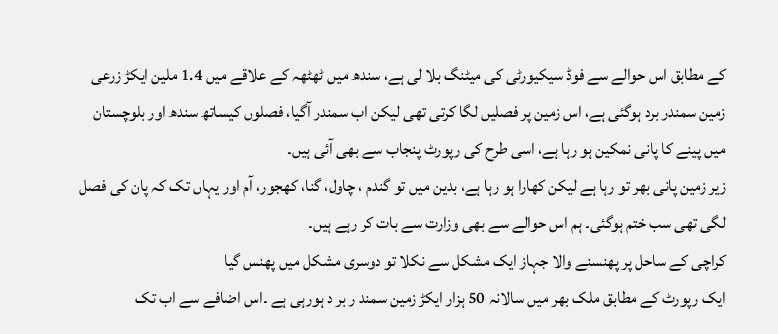کے مطابق اس حوالے سے فوڈ سیکیورٹی کی میٹنگ بلا لی ہے، سندھ میں ٹھٹھہ کے علاقے میں 1.4 ملین ایکڑ زرعی زمین سمندر برد ہوگئی ہے، اس زمین پر فصلیں لگا کرتی تھی لیکن اب سمندر آگیا، فصلوں کیساتھ سندھ اور بلوچستان میں پینے کا پانی نمکین ہو رہا ہے، اسی طرح کی رپورٹ پنجاب سے بھی آئی ہیں۔
زیر زمین پانی بھر تو رہا ہے لیکن کھارا ہو رہا ہے، بدین میں تو گندم ، چاول، گنا، کھجور، آم اور یہاں تک کہ پان کی فصل لگی تھی سب ختم ہوگئی۔ ہم اس حوالے سے بھی وزارت سے بات کر رہے ہیں۔
کراچی کے ساحل پر پھنسنے والا جہاز ایک مشکل سے نکلا تو دوسری مشکل میں پھنس گیا
ایک رپورٹ کے مطابق ملک بھر میں سالانہ 50 ہزار ایکڑ زمین سمند ر بر د ہورہی ہے ۔اس اضافے سے اب تک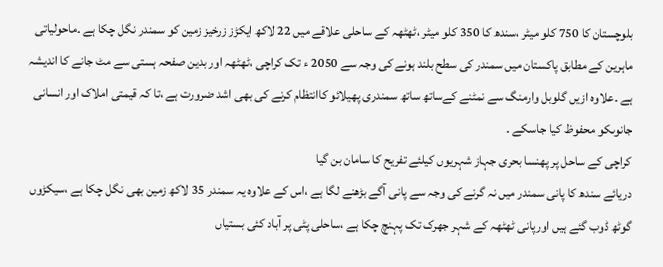بلوچستان کا 750 کلو میٹر ،سندھ کا 350 کلو میٹر ،ٹھٹھہ کے ساحلی علاقے میں 22 لاکھ ایکڑز زرخیز زمین کو سمندر نگل چکا ہے ۔ماحولیاتی ماہرین کے مطابق پاکستان میں سمندر کی سطح بلند ہونے کی وجہ سے 2050 ء تک کراچی ،ٹھٹھہ اور بدین صفحہ ہستی سے مٹ جانے کا اندیشہ ہے ۔علاوہ ازیں گلوبل وارمنگ سے نمٹنے کےساتھ ساتھ سمندری پھیلائو کاانتظام کرنے کی بھی اشد ضرورت ہے ،تا کہ قیمتی املاک اور انسانی جانوںکو محفوظ کیا جاسکے ۔
کراچی کے ساحل پر پھنسا بحری جہاز شہریوں کیلئے تفریح کا سامان بن گیا
دریائے سندھ کا پانی سمندر میں نہ گرنے کی وجہ سے پانی آگے بڑھنے لگا ہے ،اس کے علاوہ یہ سمندر 35 لاکھ زمین بھی نگل چکا ہے ،سیکڑوں گوٹھ ڈوب گئے ہیں اورپانی ٹھٹھہ کے شہر جھرک تک پہنچ چکا ہے ،ساحلی پٹی پر آباد کئی بستیاں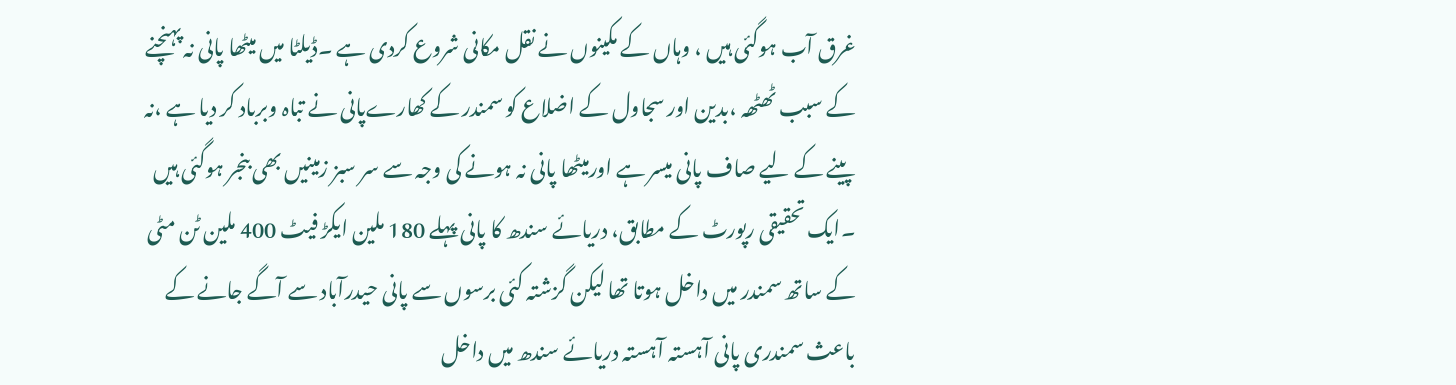غرق آب ہوگئی ہیں ، وہاں کے مکینوں نے نقل مکانی شروع کردی ہے ۔ڈیلٹا میں میٹھا پانی نہ پہنچنے کے سبب ٹھٹھہ ،بدین اور سجاول کے اضلاع کو سمندر کے کھارےپانی نے تباہ وبرباد کر دیا ہے ،نہ پینے کے لیے صاف پانی میسر ہے اورمیٹھا پانی نہ ہونے کی وجہ سے سر سبز زمینیں بھی بنجر ہوگئی ہیں ۔ایک تحقیقی رپورٹ کے مطابق، دریائے سندھ کا پانی پہلے 180 ملین ایکڑ فیٹ 400 ملین ٹن مٹی کے ساتھ سمندر میں داخل ہوتا تھا لیکن گزشتہ کئی برسوں سے پانی حیدرآباد سے آگے جانے کے باعث سمندری پانی آہستہ آہستہ دریائے سندھ میں داخل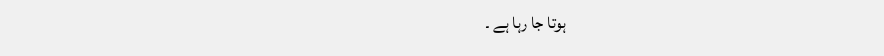ہوتا جا رہا ہے ۔